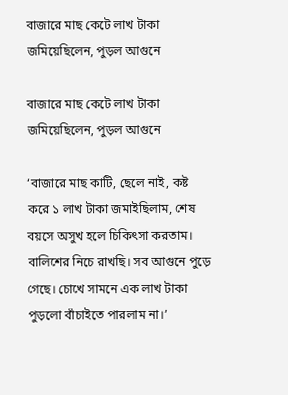বাজারে মাছ কেটে লাখ টাকা জমিয়েছিলেন, পুড়ল আগুনে

বাজারে মাছ কেটে লাখ টাকা জমিয়েছিলেন, পুড়ল আগুনে

‘বাজারে মাছ কাটি, ছেলে নাই, কষ্ট করে ১ লাখ টাকা জমাইছিলাম, শেষ বয়সে অসুখ হলে চিকিৎসা করতাম। বালিশের নিচে রাখছি। সব আগুনে পুড়ে গেছে। চোখে সামনে এক লাখ টাকা পুড়লো বাঁচাইতে পারলাম না।’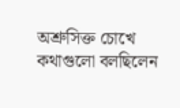অশ্রুসিক্ত চোখে কথাগুলো বলছিলেন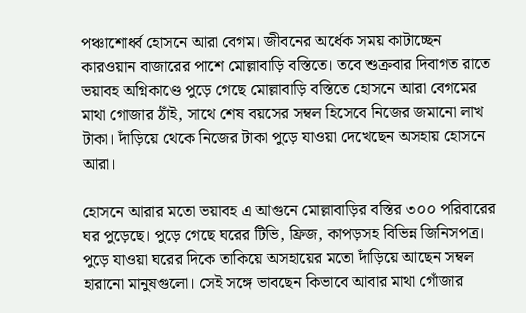পঞ্চাশোর্ধ্ব হোসনে আরা বেগম। জীবনের অর্ধেক সময় কাটাচ্ছেন কারওয়ান বাজারের পাশে মোল্লাবাড়ি বস্তিতে। তবে শুক্রবার দিবাগত রাতে ভয়াবহ অগ্নিকাণ্ডে পুড়ে গেছে মোল্লাবাড়ি বস্তিতে হোসনে আরা বেগমের মাথা গোজার ঠাঁই, সাথে শেষ বয়সের সম্বল হিসেবে নিজের জমানো লাখ টাকা। দাঁড়িয়ে থেকে নিজের টাকা পুড়ে যাওয়া দেখেছেন অসহায় হোসনে আরা।

হোসনে আরার মতো ভয়াবহ এ আগুনে মোল্লাবাড়ির বস্তির ৩০০ পরিবারের ঘর পুড়েছে। পুড়ে গেছে ঘরের টিভি, ফ্রিজ, কাপড়সহ বিভিন্ন জিনিসপত্র। পুড়ে যাওয়া ঘরের দিকে তাকিয়ে অসহায়ের মতো দাঁড়িয়ে আছেন সম্বল হারানো মানুষগুলো। সেই সঙ্গে ভাবছেন কিভাবে আবার মাথা গোঁজার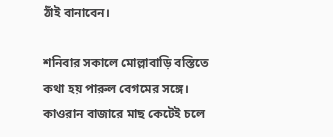ঠাঁই বানাবেন।

শনিবার সকালে মোল্লাবাড়ি বস্তিতে কথা হয় পারুল বেগমের সঙ্গে। কাওরান বাজারে মাছ কেটেই চলে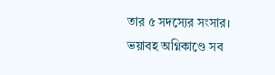তার ৫ সদস্যের সংসার। ভয়াবহ অগ্নিকাণ্ডে সব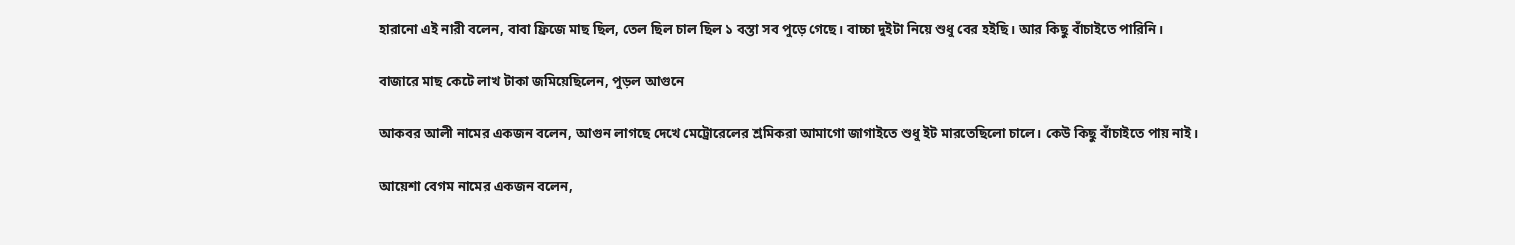হারানো এই নারী বলেন, বাবা ফ্রিজে মাছ ছিল, তেল ছিল চাল ছিল ১ বস্তা সব পুড়ে গেছে। বাচ্চা দুইটা নিয়ে শুধু বের হইছি। আর কিছু বাঁচাইতে পারিনি।

বাজারে মাছ কেটে লাখ টাকা জমিয়েছিলেন, পুড়ল আগুনে

আকবর আলী নামের একজন বলেন, আগুন লাগছে দেখে মেট্রোরেলের শ্রমিকরা আমাগো জাগাইতে শুধু ইট মারতেছিলো চালে। কেউ কিছু বাঁচাইতে পায় নাই।

আয়েশা বেগম নামের একজন বলেন,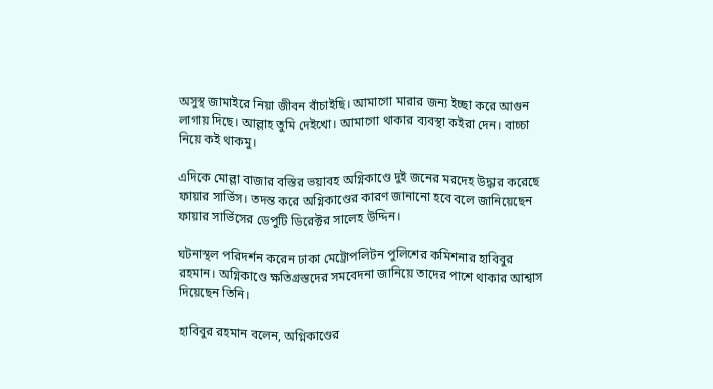অসুস্থ জামাইরে নিয়া জীবন বাঁচাইছি। আমাগো মারার জন্য ইচ্ছা করে আগুন লাগায় দিছে। আল্লাহ তুমি দেইখো। আমাগো থাকার ব্যবস্থা কইরা দেন। বাচ্চা নিয়ে কই থাকমু।

এদিকে মোল্লা বাজার বস্তির ভয়াবহ অগ্নিকাণ্ডে দুই জনের মরদেহ উদ্ধার করেছে ফায়ার সার্ভিস। তদন্ত করে অগ্নিকাণ্ডের কারণ জানানো হবে বলে জানিয়েছেন ফায়ার সার্ভিসের ডেপুটি ডিরেক্টর সালেহ উদ্দিন।

ঘটনাস্থল পরিদর্শন করেন ঢাকা মেট্রোপলিটন পুলিশের কমিশনার হাবিবুর রহমান। অগ্নিকাণ্ডে ক্ষতিগ্রস্তদের সমবেদনা জানিয়ে তাদের পাশে থাকার আশ্বাস দিয়েছেন তিনি।

হাবিবুর রহমান বলেন, অগ্নিকাণ্ডের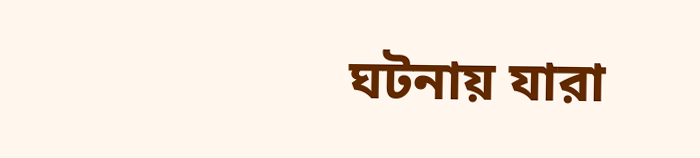ঘটনায় যারা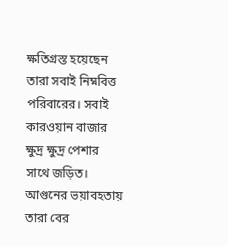ক্ষতিগ্রস্ত হয়েছেন তারা সবাই নিম্নবিত্ত পরিবারের। সবাই কারওয়ান বাজার ক্ষুদ্র ক্ষুদ্র পেশার সাথে জড়িত। আগুনের ভয়াবহতায় তারা বের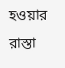হওয়ার রাস্তা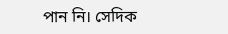পান নি। সেদিক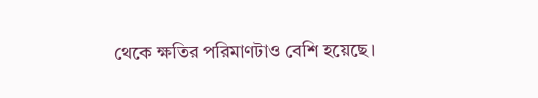থেকে ক্ষতির পরিমাণটাও বেশি হয়েছে।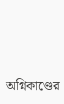অগ্নিকাণ্ডের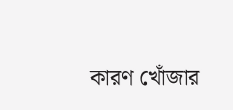কারণ খোঁজার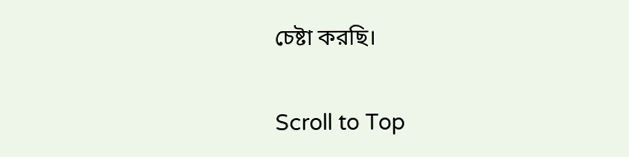চেষ্টা করছি।

Scroll to Top